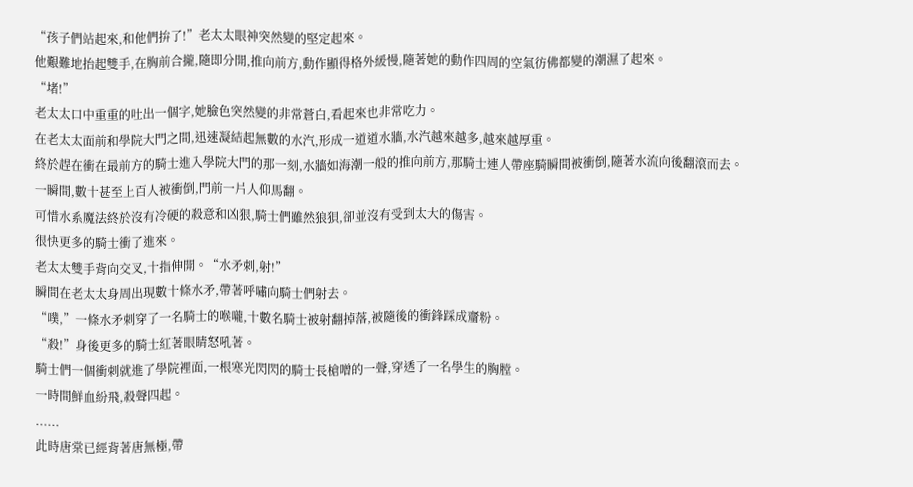“孩子們站起來,和他們拚了!”老太太眼神突然變的堅定起來。
他艱難地抬起雙手,在胸前合攏,隨即分開,推向前方,動作顯得格外緩慢,隨著她的動作四周的空氣彷佛都變的潮濕了起來。
“堵!”
老太太口中重重的吐出一個字,她臉色突然變的非常蒼白,看起來也非常吃力。
在老太太面前和學院大門之間,迅速凝結起無數的水汽,形成一道道水牆,水汽越來越多,越來越厚重。
終於趕在衝在最前方的騎士進入學院大門的那一刻,水牆如海潮一般的推向前方,那騎士連人帶座騎瞬間被衝倒,隨著水流向後翻滾而去。
一瞬間,數十甚至上百人被衝倒,門前一片人仰馬翻。
可惜水系魔法終於沒有冷硬的殺意和凶狠,騎士們雖然狼狽,卻並沒有受到太大的傷害。
很快更多的騎士衝了進來。
老太太雙手背向交叉,十指伸開。“水矛刺,射!”
瞬間在老太太身周出現數十條水矛,帶著呼嘯向騎士們射去。
“噗,”一條水矛刺穿了一名騎士的喉嚨,十數名騎士被射翻掉落,被隨後的衝鋒踩成齏粉。
“殺!”身後更多的騎士紅著眼睛怒吼著。
騎士們一個衝刺就進了學院裡面,一根寒光閃閃的騎士長槍噌的一聲,穿透了一名學生的胸膛。
一時間鮮血紛飛,殺聲四起。
......
此時唐棠已經背著唐無極,帶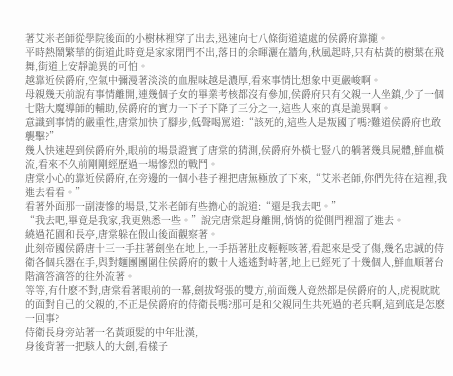著艾米老師從學院後面的小樹林裡穿了出去,迅速向七八條街道遠處的侯爵府靠攏。
平時熱鬧繁華的街道此時竟是家家閉門不出,落日的余暉灑在牆角,秋風起時,只有枯黃的樹葉在飛舞,街道上安靜詭異的可怕。
越靠近侯爵府,空氣中彌漫著淡淡的血腥味越是濃厚,看來事情比想象中更嚴峻啊。
母親幾天前說有事情離開,連幾個子女的畢業考核都沒有參加,侯爵府只有父親一人坐鎮,少了一個七階大魔導師的輔助,侯爵府的實力一下子下降了三分之一,這些人來的真是詭異啊。
意識到事情的嚴重性,唐棠加快了腳步,低聲喝罵道:“該死的,這些人是叛國了嗎?難道侯爵府也敢襲擊?”
幾人快速趕到侯爵府外,眼前的場景證實了唐棠的猜測,侯爵府外橫七豎八的躺著幾具屍體,鮮血橫流,看來不久前剛剛經歷過一場慘烈的戰鬥。
唐棠小心的靠近侯爵府,在旁邊的一個小巷子裡把唐無極放了下來,“艾米老師,你們先待在這裡,我進去看看。”
看著外面那一副淒慘的場景,艾米老師有些擔心的說道:“還是我去吧。”
“我去吧,畢竟是我家,我更熟悉一些。”說完唐棠起身離開,悄悄的從側門裡溜了進去。
繞過花園和長亭,唐棠躲在假山後面觀察著。
此刻帝國侯爵唐十三一手拄著劍坐在地上,一手捂著肚皮輕輕咳著,看起來是受了傷,幾名忠誠的侍衛各個兵器在手,與對麵團團圍住侯爵府的數十人遙遙對峙著,地上已經死了十幾個人,鮮血順著台階滴答滴答的往外流著。
等等,有什麽不對,唐棠看著眼前的一幕,劍拔弩張的雙方,前面幾人竟然都是侯爵府的人,虎視眈眈的面對自己的父親的,不正是侯爵府的侍衛長嗎?那可是和父親同生共死過的老兵啊,這到底是怎麽一回事?
侍衛長身旁站著一名黃頭髮的中年壯漢,
身後背著一把駭人的大劍,看樣子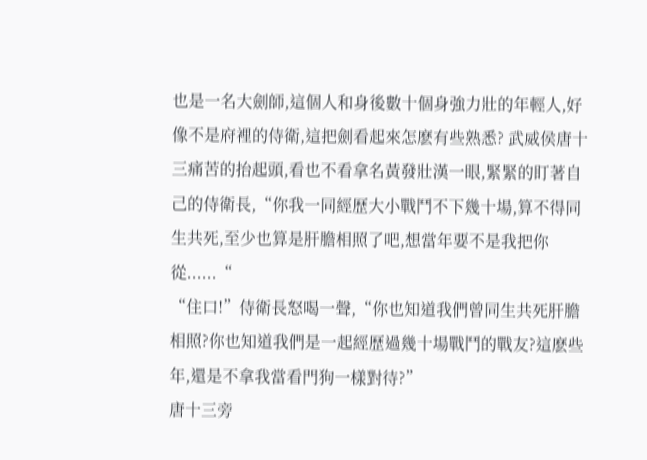也是一名大劍師,這個人和身後數十個身強力壯的年輕人,好像不是府裡的侍衛,這把劍看起來怎麽有些熟悉? 武威侯唐十三痛苦的抬起頭,看也不看拿名黃發壯漢一眼,緊緊的盯著自己的侍衛長,“你我一同經歷大小戰鬥不下幾十場,算不得同生共死,至少也算是肝膽相照了吧,想當年要不是我把你從......“
“住口!”侍衛長怒喝一聲,“你也知道我們曾同生共死肝膽相照?你也知道我們是一起經歷過幾十場戰鬥的戰友?這麽些年,還是不拿我當看門狗一樣對待?”
唐十三旁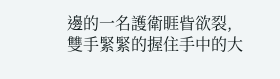邊的一名護衛睚眥欲裂,雙手緊緊的握住手中的大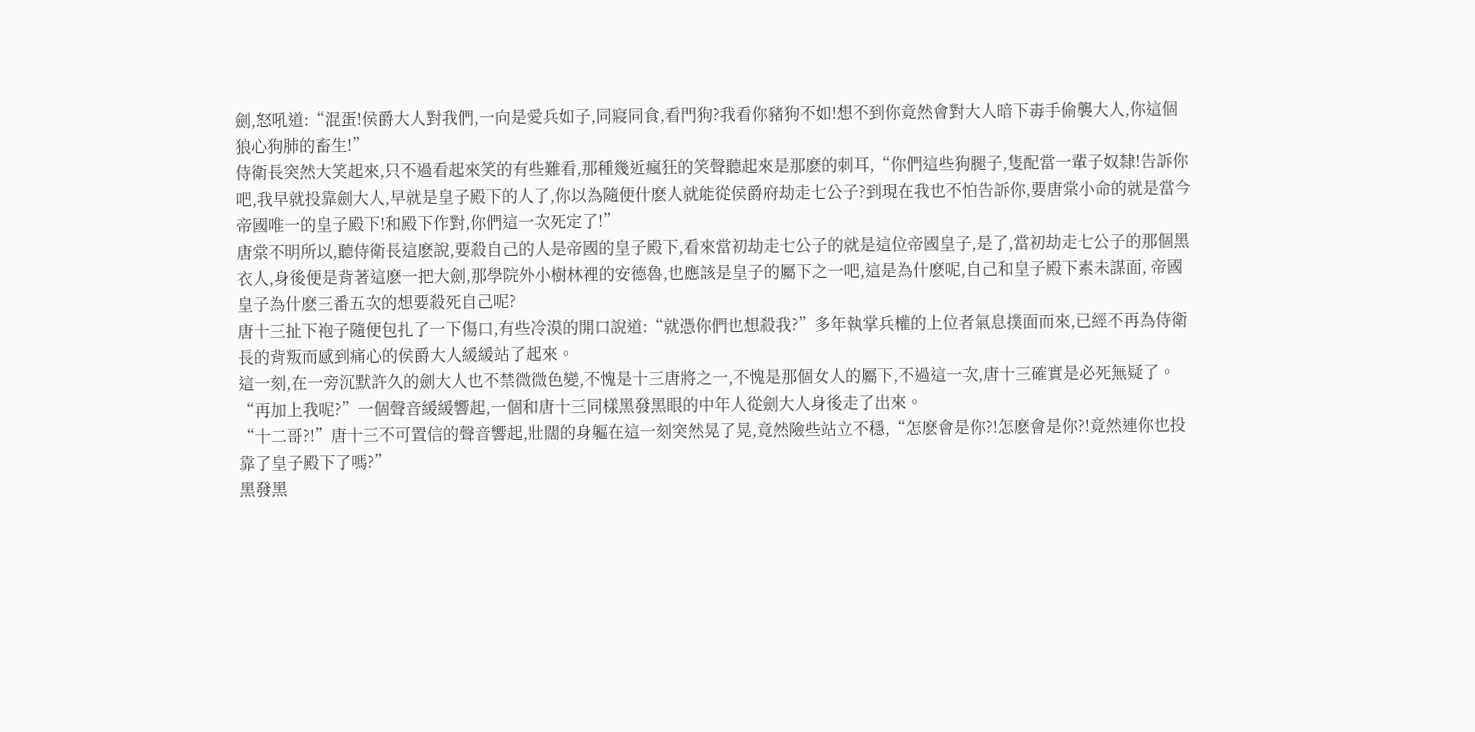劍,怒吼道:“混蛋!侯爵大人對我們,一向是愛兵如子,同寢同食,看門狗?我看你豬狗不如!想不到你竟然會對大人暗下毒手偷襲大人,你這個狼心狗肺的畜生!”
侍衛長突然大笑起來,只不過看起來笑的有些難看,那種幾近瘋狂的笑聲聽起來是那麽的刺耳,“你們這些狗腿子,隻配當一輩子奴隸!告訴你吧,我早就投靠劍大人,早就是皇子殿下的人了,你以為隨便什麽人就能從侯爵府劫走七公子?到現在我也不怕告訴你,要唐棠小命的就是當今帝國唯一的皇子殿下!和殿下作對,你們這一次死定了!”
唐棠不明所以,聽侍衛長這麽說,要殺自己的人是帝國的皇子殿下,看來當初劫走七公子的就是這位帝國皇子,是了,當初劫走七公子的那個黑衣人,身後便是背著這麽一把大劍,那學院外小樹林裡的安德魯,也應該是皇子的屬下之一吧,這是為什麽呢,自己和皇子殿下素未謀面, 帝國皇子為什麽三番五次的想要殺死自己呢?
唐十三扯下袍子隨便包扎了一下傷口,有些冷漠的開口說道:“就憑你們也想殺我?”多年執掌兵權的上位者氣息撲面而來,已經不再為侍衛長的背叛而感到痛心的侯爵大人緩緩站了起來。
這一刻,在一旁沉默許久的劍大人也不禁微微色變,不愧是十三唐將之一,不愧是那個女人的屬下,不過這一次,唐十三確實是必死無疑了。
“再加上我呢?”一個聲音緩緩響起,一個和唐十三同樣黑發黑眼的中年人從劍大人身後走了出來。
“十二哥?!”唐十三不可置信的聲音響起,壯闊的身軀在這一刻突然晃了晃,竟然險些站立不穩,“怎麽會是你?!怎麽會是你?!竟然連你也投靠了皇子殿下了嗎?”
黑發黑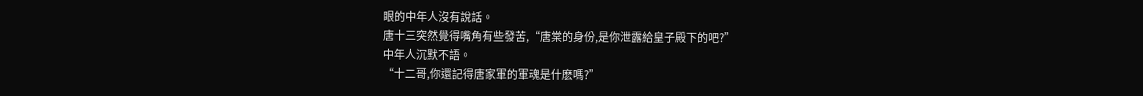眼的中年人沒有說話。
唐十三突然覺得嘴角有些發苦,“唐棠的身份,是你泄露給皇子殿下的吧?”
中年人沉默不語。
“十二哥,你還記得唐家軍的軍魂是什麽嗎?”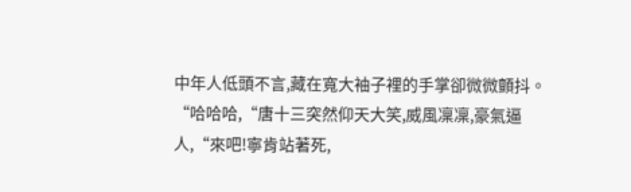中年人低頭不言,藏在寬大袖子裡的手掌卻微微顫抖。
“哈哈哈,“唐十三突然仰天大笑,威風凜凜,豪氣逼人,“來吧!寧肯站著死,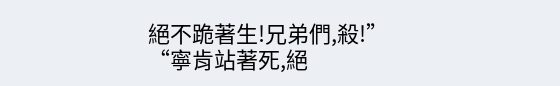絕不跪著生!兄弟們,殺!”
“寧肯站著死,絕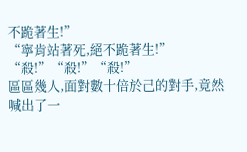不跪著生!”
“寧肯站著死,絕不跪著生!”
“殺!”“殺!”“殺!”
區區幾人,面對數十倍於己的對手,竟然喊出了一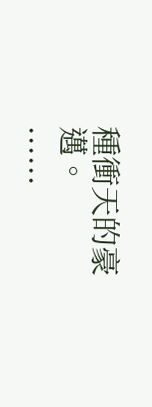種衝天的豪邁。
......